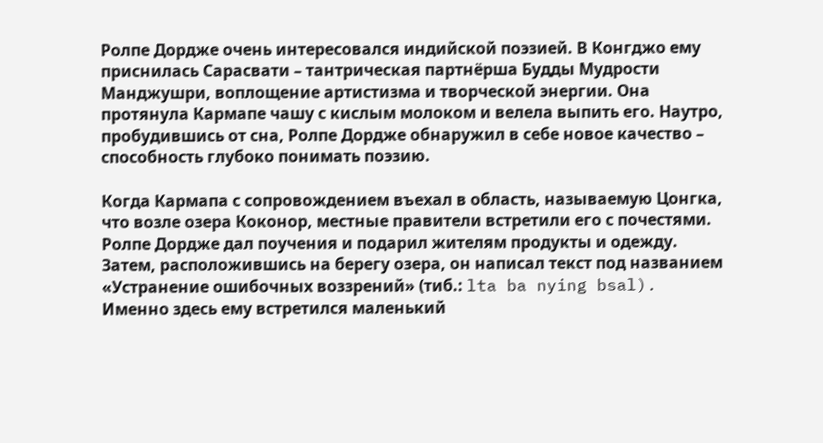Ролпе Дордже очень интересовался индийской поэзией. В Конгджо ему приснилась Сарасвати – тантрическая партнёрша Будды Мудрости Манджушри, воплощение артистизма и творческой энергии. Она протянула Кармапе чашу с кислым молоком и велела выпить его. Наутро, пробудившись от сна, Ролпе Дордже обнаружил в себе новое качество – способность глубоко понимать поэзию.

Когда Кармапа с сопровождением въехал в область, называемую Цонгка, что возле озера Коконор, местные правители встретили его с почестями. Ролпе Дордже дал поучения и подарил жителям продукты и одежду. Затем, расположившись на берегу озера, он написал текст под названием «Устранение ошибочных воззрений» (тиб.: lta ba nying bsal). Именно здесь ему встретился маленький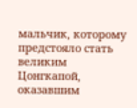мальчик, которому предстояло стать великим Цонгкапой, оказавшим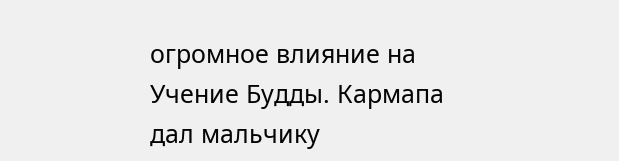огромное влияние на Учение Будды. Кармапа дал мальчику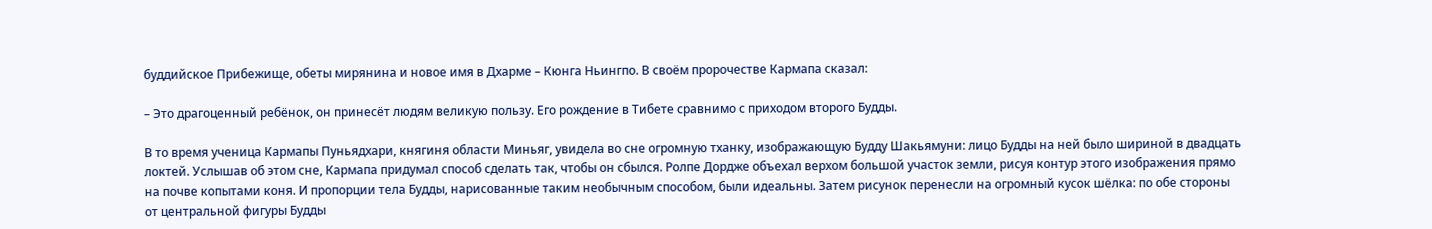буддийское Прибежище, обеты мирянина и новое имя в Дхарме – Кюнга Ньингпо. В своём пророчестве Кармапа сказал:

– Это драгоценный ребёнок, он принесёт людям великую пользу. Его рождение в Тибете сравнимо с приходом второго Будды.

В то время ученица Кармапы Пуньядхари, княгиня области Миньяг, увидела во сне огромную тханку, изображающую Будду Шакьямуни: лицо Будды на ней было шириной в двадцать локтей. Услышав об этом сне, Кармапа придумал способ сделать так, чтобы он сбылся. Ролпе Дордже объехал верхом большой участок земли, рисуя контур этого изображения прямо на почве копытами коня. И пропорции тела Будды, нарисованные таким необычным способом, были идеальны. Затем рисунок перенесли на огромный кусок шёлка: по обе стороны от центральной фигуры Будды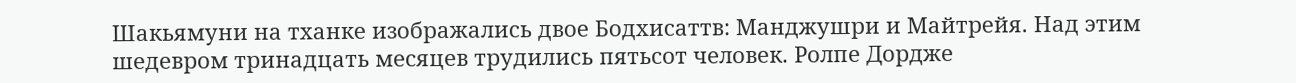Шакьямуни на тханке изображались двое Бодхисаттв: Манджушри и Майтрейя. Над этим шедевром тринадцать месяцев трудились пятьсот человек. Ролпе Дордже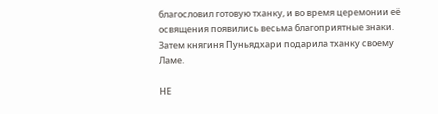благословил готовую тханку, и во время церемонии её освящения появились весьма благоприятные знаки. Затем княгиня Пуньядхари подарила тханку своему Ламе.

НЕ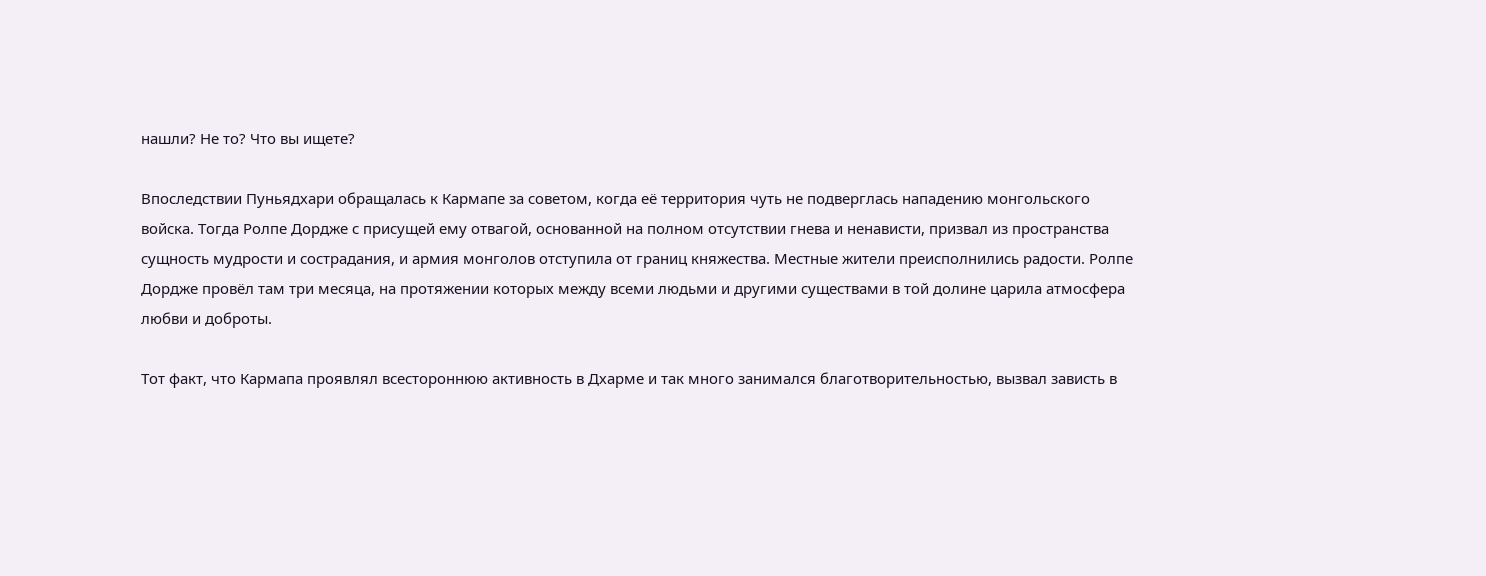нашли? Не то? Что вы ищете?

Впоследствии Пуньядхари обращалась к Кармапе за советом, когда её территория чуть не подверглась нападению монгольского войска. Тогда Ролпе Дордже с присущей ему отвагой, основанной на полном отсутствии гнева и ненависти, призвал из пространства сущность мудрости и сострадания, и армия монголов отступила от границ княжества. Местные жители преисполнились радости. Ролпе Дордже провёл там три месяца, на протяжении которых между всеми людьми и другими существами в той долине царила атмосфера любви и доброты.

Тот факт, что Кармапа проявлял всестороннюю активность в Дхарме и так много занимался благотворительностью, вызвал зависть в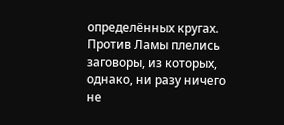определённых кругах. Против Ламы плелись заговоры, из которых, однако, ни разу ничего не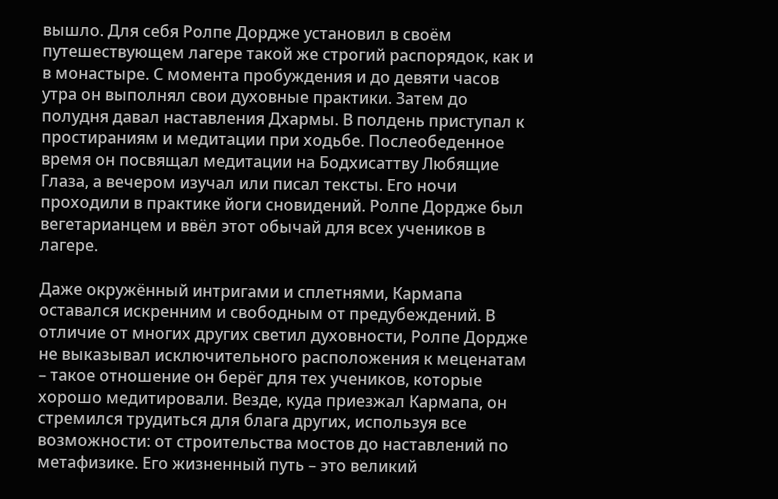вышло. Для себя Ролпе Дордже установил в своём путешествующем лагере такой же строгий распорядок, как и в монастыре. С момента пробуждения и до девяти часов утра он выполнял свои духовные практики. Затем до полудня давал наставления Дхармы. В полдень приступал к простираниям и медитации при ходьбе. Послеобеденное время он посвящал медитации на Бодхисаттву Любящие Глаза, а вечером изучал или писал тексты. Его ночи проходили в практике йоги сновидений. Ролпе Дордже был вегетарианцем и ввёл этот обычай для всех учеников в лагере.

Даже окружённый интригами и сплетнями, Кармапа оставался искренним и свободным от предубеждений. В отличие от многих других светил духовности, Ролпе Дордже не выказывал исключительного расположения к меценатам – такое отношение он берёг для тех учеников, которые хорошо медитировали. Везде, куда приезжал Кармапа, он стремился трудиться для блага других, используя все возможности: от строительства мостов до наставлений по метафизике. Его жизненный путь – это великий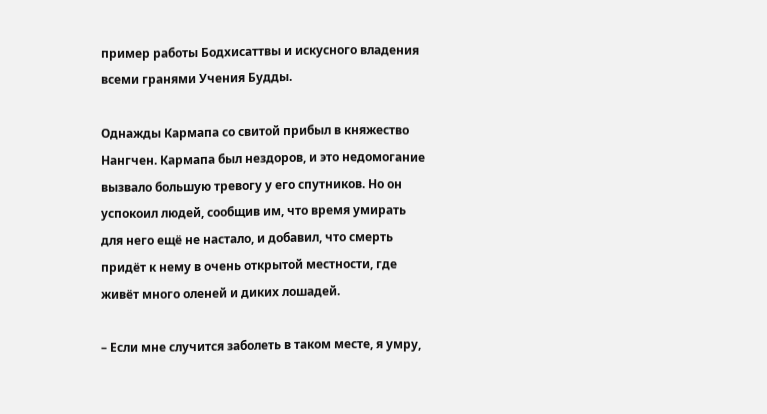пример работы Бодхисаттвы и искусного владения всеми гранями Учения Будды.

Однажды Кармапа со свитой прибыл в княжество Нангчен. Кармапа был нездоров, и это недомогание вызвало большую тревогу у его спутников. Но он успокоил людей, сообщив им, что время умирать для него ещё не настало, и добавил, что смерть придёт к нему в очень открытой местности, где живёт много оленей и диких лошадей.

– Если мне случится заболеть в таком месте, я умру,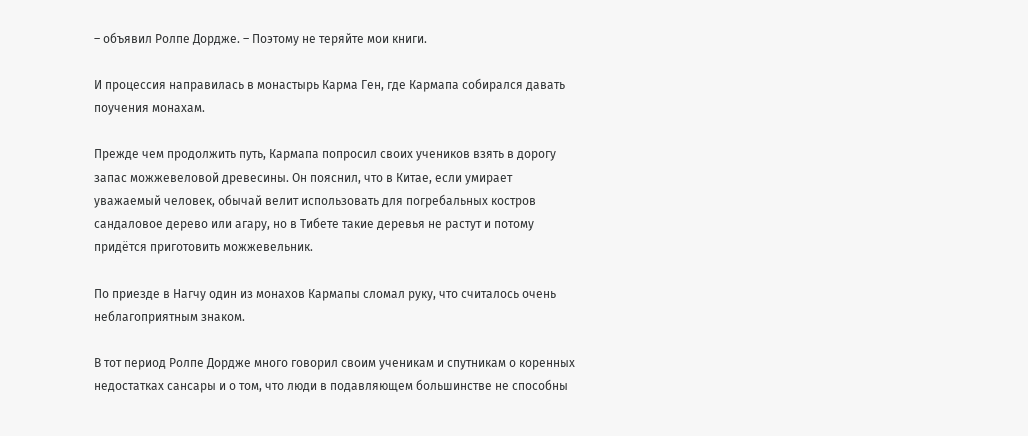– объявил Ролпе Дордже. – Поэтому не теряйте мои книги.

И процессия направилась в монастырь Карма Ген, где Кармапа собирался давать поучения монахам.

Прежде чем продолжить путь, Кармапа попросил своих учеников взять в дорогу запас можжевеловой древесины. Он пояснил, что в Китае, если умирает уважаемый человек, обычай велит использовать для погребальных костров сандаловое дерево или агару, но в Тибете такие деревья не растут и потому придётся приготовить можжевельник.

По приезде в Нагчу один из монахов Кармапы сломал руку, что считалось очень неблагоприятным знаком.

В тот период Ролпе Дордже много говорил своим ученикам и спутникам о коренных недостатках сансары и о том, что люди в подавляющем большинстве не способны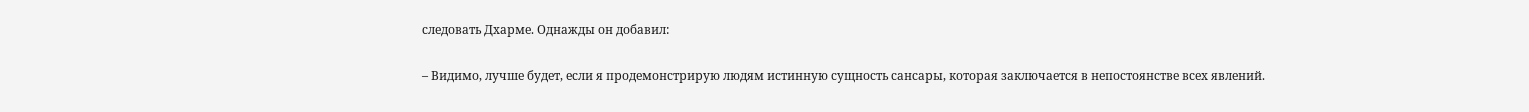следовать Дхарме. Однажды он добавил:

– Видимо, лучше будет, если я продемонстрирую людям истинную сущность сансары, которая заключается в непостоянстве всех явлений.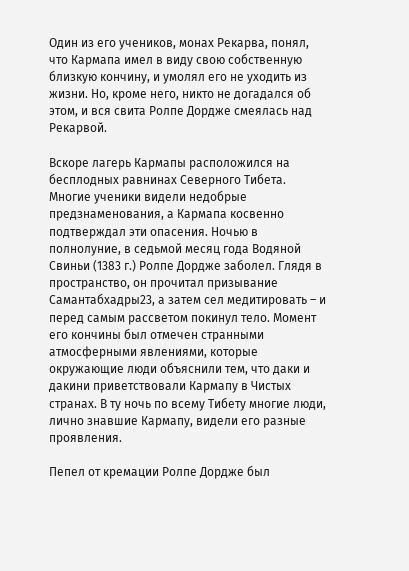Один из его учеников, монах Рекарва, понял, что Кармапа имел в виду свою собственную близкую кончину, и умолял его не уходить из жизни. Но, кроме него, никто не догадался об этом, и вся свита Ролпе Дордже смеялась над Рекарвой.

Вскоре лагерь Кармапы расположился на бесплодных равнинах Северного Тибета. Многие ученики видели недобрые предзнаменования, а Кармапа косвенно подтверждал эти опасения. Ночью в полнолуние, в седьмой месяц года Водяной Свиньи (1383 г.) Ролпе Дордже заболел. Глядя в пространство, он прочитал призывание Самантабхадры23, а затем сел медитировать – и перед самым рассветом покинул тело. Момент его кончины был отмечен странными атмосферными явлениями, которые окружающие люди объяснили тем, что даки и дакини приветствовали Кармапу в Чистых странах. В ту ночь по всему Тибету многие люди, лично знавшие Кармапу, видели его разные проявления.

Пепел от кремации Ролпе Дордже был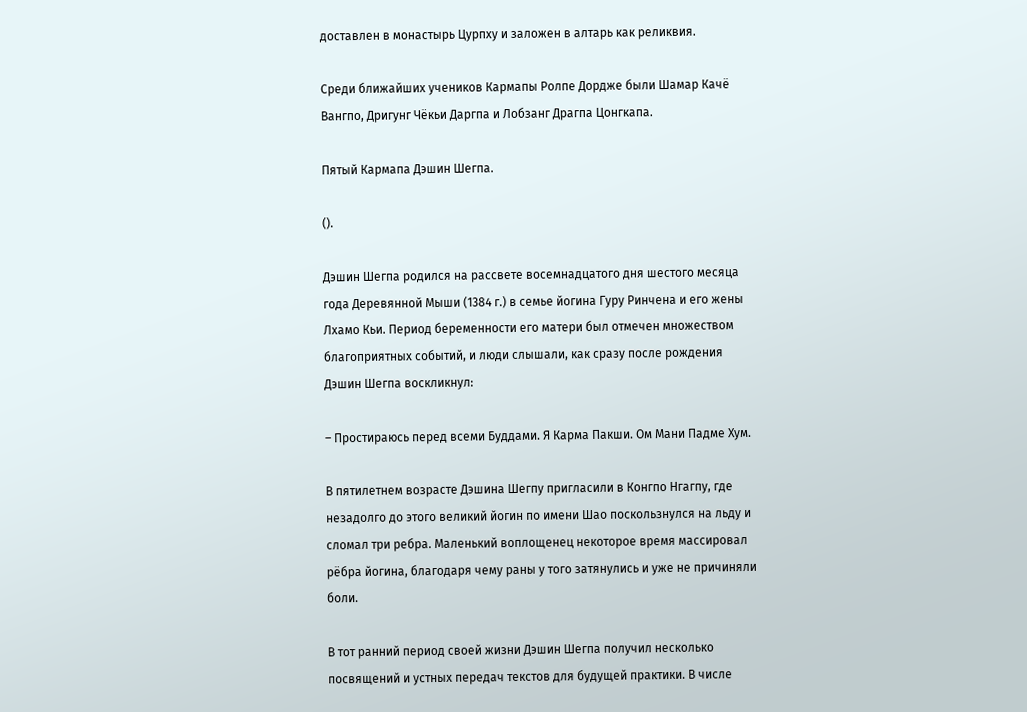доставлен в монастырь Цурпху и заложен в алтарь как реликвия.

Среди ближайших учеников Кармапы Ролпе Дордже были Шамар Качё Вангпо, Дригунг Чёкьи Даргпа и Лобзанг Драгпа Цонгкапа.

Пятый Кармапа Дэшин Шегпа.

().

Дэшин Шегпа родился на рассвете восемнадцатого дня шестого месяца года Деревянной Мыши (1384 г.) в семье йогина Гуру Ринчена и его жены Лхамо Кьи. Период беременности его матери был отмечен множеством благоприятных событий, и люди слышали, как сразу после рождения Дэшин Шегпа воскликнул:

– Простираюсь перед всеми Буддами. Я Карма Пакши. Ом Мани Падме Хум.

В пятилетнем возрасте Дэшина Шегпу пригласили в Конгпо Нгагпу, где незадолго до этого великий йогин по имени Шао поскользнулся на льду и сломал три ребра. Маленький воплощенец некоторое время массировал рёбра йогина, благодаря чему раны у того затянулись и уже не причиняли боли.

В тот ранний период своей жизни Дэшин Шегпа получил несколько посвящений и устных передач текстов для будущей практики. В числе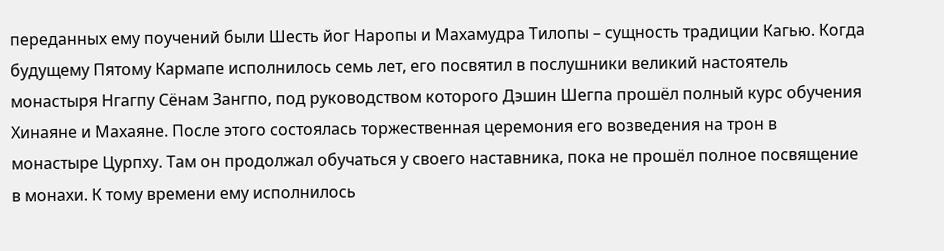переданных ему поучений были Шесть йог Наропы и Махамудра Тилопы – сущность традиции Кагью. Когда будущему Пятому Кармапе исполнилось семь лет, его посвятил в послушники великий настоятель монастыря Нгагпу Сёнам Зангпо, под руководством которого Дэшин Шегпа прошёл полный курс обучения Хинаяне и Махаяне. После этого состоялась торжественная церемония его возведения на трон в монастыре Цурпху. Там он продолжал обучаться у своего наставника, пока не прошёл полное посвящение в монахи. К тому времени ему исполнилось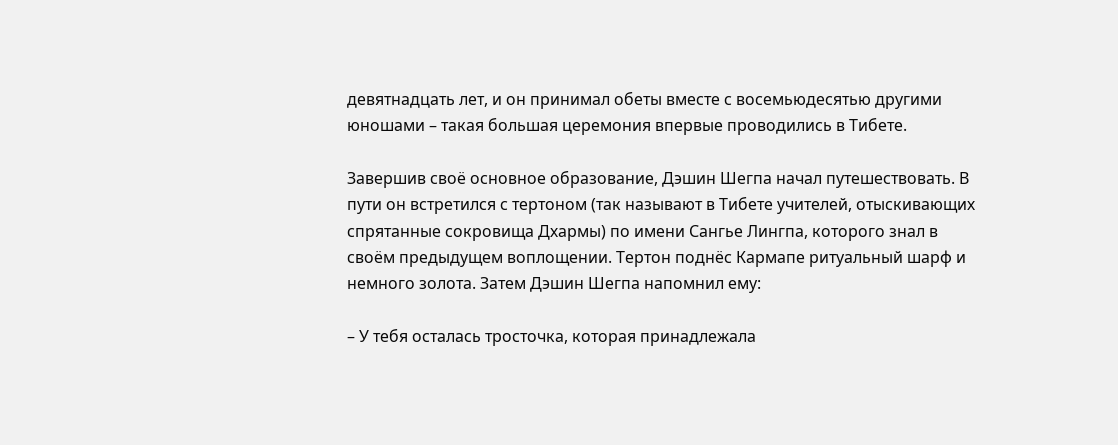девятнадцать лет, и он принимал обеты вместе с восемьюдесятью другими юношами – такая большая церемония впервые проводились в Тибете.

Завершив своё основное образование, Дэшин Шегпа начал путешествовать. В пути он встретился с тертоном (так называют в Тибете учителей, отыскивающих спрятанные сокровища Дхармы) по имени Сангье Лингпа, которого знал в своём предыдущем воплощении. Тертон поднёс Кармапе ритуальный шарф и немного золота. Затем Дэшин Шегпа напомнил ему:

– У тебя осталась тросточка, которая принадлежала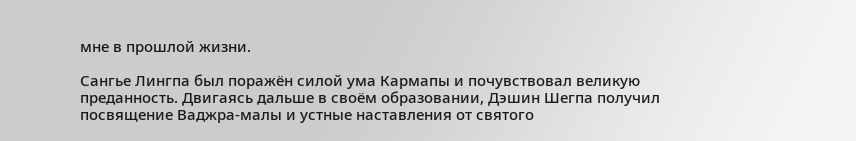мне в прошлой жизни.

Сангье Лингпа был поражён силой ума Кармапы и почувствовал великую преданность. Двигаясь дальше в своём образовании, Дэшин Шегпа получил посвящение Ваджра-малы и устные наставления от святого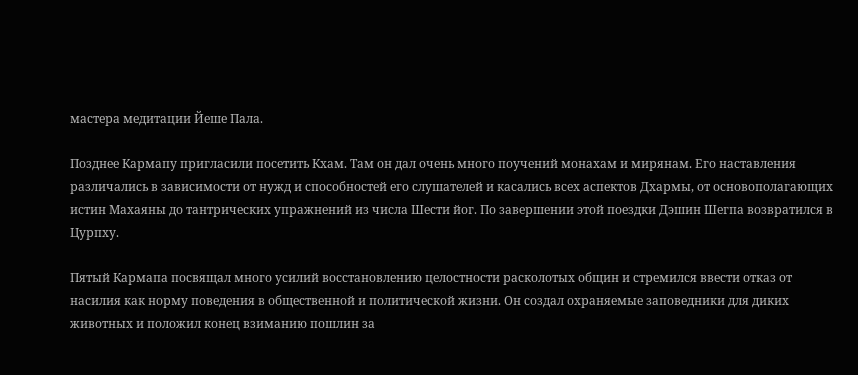мастера медитации Йеше Пала.

Позднее Кармапу пригласили посетить Кхам. Там он дал очень много поучений монахам и мирянам. Его наставления различались в зависимости от нужд и способностей его слушателей и касались всех аспектов Дхармы, от основополагающих истин Махаяны до тантрических упражнений из числа Шести йог. По завершении этой поездки Дэшин Шегпа возвратился в Цурпху.

Пятый Кармапа посвящал много усилий восстановлению целостности расколотых общин и стремился ввести отказ от насилия как норму поведения в общественной и политической жизни. Он создал охраняемые заповедники для диких животных и положил конец взиманию пошлин за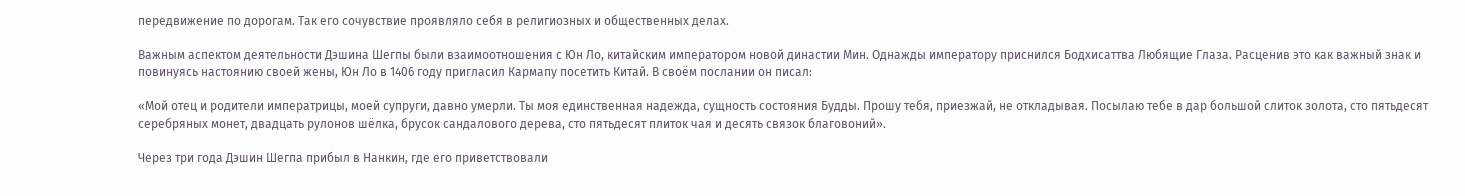передвижение по дорогам. Так его сочувствие проявляло себя в религиозных и общественных делах.

Важным аспектом деятельности Дэшина Шегпы были взаимоотношения с Юн Ло, китайским императором новой династии Мин. Однажды императору приснился Бодхисаттва Любящие Глаза. Расценив это как важный знак и повинуясь настоянию своей жены, Юн Ло в 1406 году пригласил Кармапу посетить Китай. В своём послании он писал:

«Мой отец и родители императрицы, моей супруги, давно умерли. Ты моя единственная надежда, сущность состояния Будды. Прошу тебя, приезжай, не откладывая. Посылаю тебе в дар большой слиток золота, сто пятьдесят серебряных монет, двадцать рулонов шёлка, брусок сандалового дерева, сто пятьдесят плиток чая и десять связок благовоний».

Через три года Дэшин Шегпа прибыл в Нанкин, где его приветствовали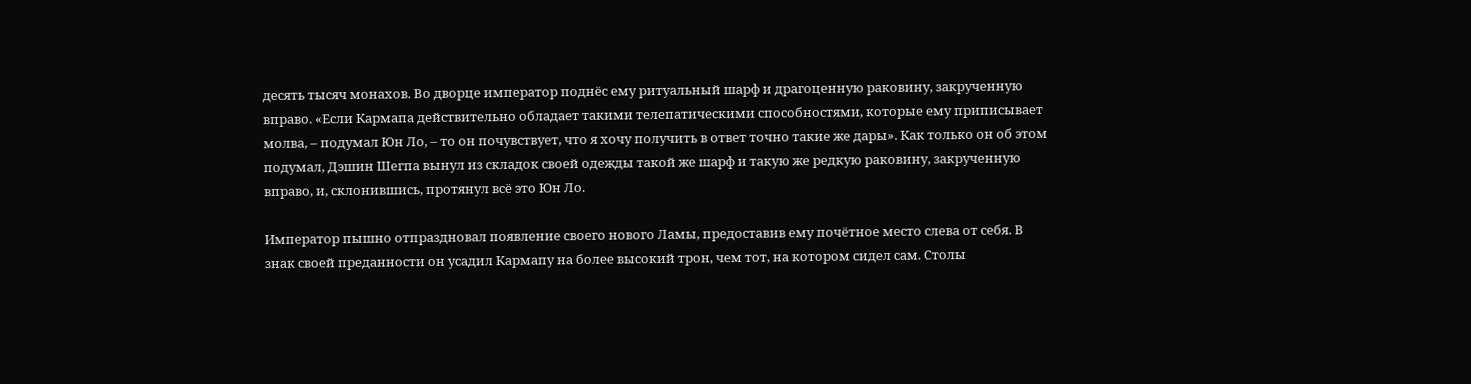десять тысяч монахов. Во дворце император поднёс ему ритуальный шарф и драгоценную раковину, закрученную вправо. «Если Кармапа действительно обладает такими телепатическими способностями, которые ему приписывает молва, – подумал Юн Ло, – то он почувствует, что я хочу получить в ответ точно такие же дары». Как только он об этом подумал, Дэшин Шегпа вынул из складок своей одежды такой же шарф и такую же редкую раковину, закрученную вправо, и, склонившись, протянул всё это Юн Ло.

Император пышно отпраздновал появление своего нового Ламы, предоставив ему почётное место слева от себя. В знак своей преданности он усадил Кармапу на более высокий трон, чем тот, на котором сидел сам. Столы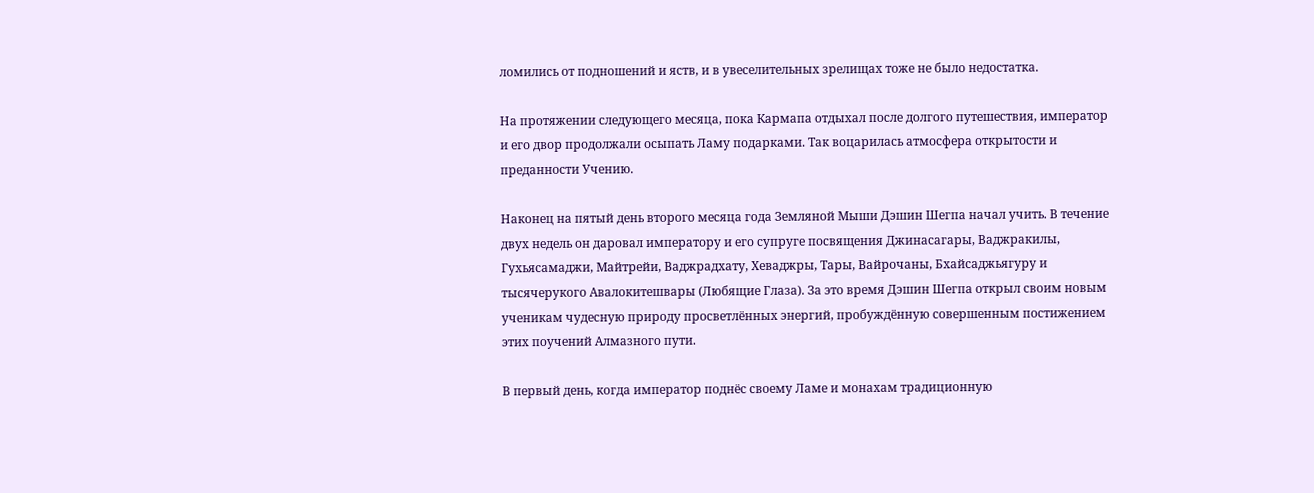ломились от подношений и яств, и в увеселительных зрелищах тоже не было недостатка.

На протяжении следующего месяца, пока Кармапа отдыхал после долгого путешествия, император и его двор продолжали осыпать Ламу подарками. Так воцарилась атмосфера открытости и преданности Учению.

Наконец на пятый день второго месяца года Земляной Мыши Дэшин Шегпа начал учить. В течение двух недель он даровал императору и его супруге посвящения Джинасагары, Ваджракилы, Гухьясамаджи, Майтрейи, Ваджрадхату, Хеваджры, Тары, Вайрочаны, Бхайсаджьягуру и тысячерукого Авалокитешвары (Любящие Глаза). За это время Дэшин Шегпа открыл своим новым ученикам чудесную природу просветлённых энергий, пробуждённую совершенным постижением этих поучений Алмазного пути.

В первый день, когда император поднёс своему Ламе и монахам традиционную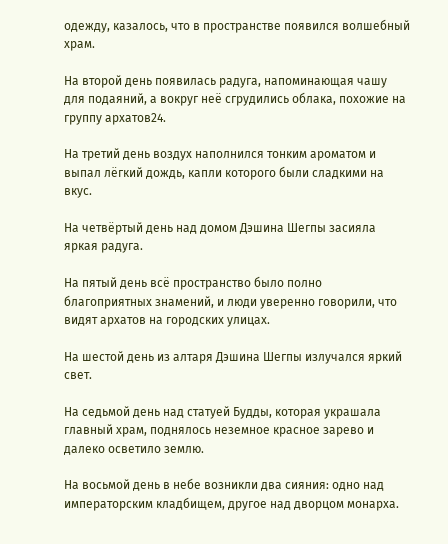одежду, казалось, что в пространстве появился волшебный храм.

На второй день появилась радуга, напоминающая чашу для подаяний, а вокруг неё сгрудились облака, похожие на группу архатов24.

На третий день воздух наполнился тонким ароматом и выпал лёгкий дождь, капли которого были сладкими на вкус.

На четвёртый день над домом Дэшина Шегпы засияла яркая радуга.

На пятый день всё пространство было полно благоприятных знамений, и люди уверенно говорили, что видят архатов на городских улицах.

На шестой день из алтаря Дэшина Шегпы излучался яркий свет.

На седьмой день над статуей Будды, которая украшала главный храм, поднялось неземное красное зарево и далеко осветило землю.

На восьмой день в небе возникли два сияния: одно над императорским кладбищем, другое над дворцом монарха.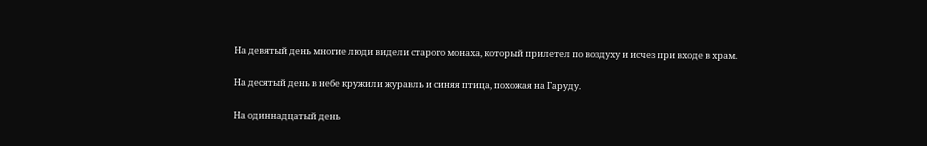На девятый день многие люди видели старого монаха, который прилетел по воздуху и исчез при входе в храм.

На десятый день в небе кружили журавль и синяя птица, похожая на Гаруду.

На одиннадцатый день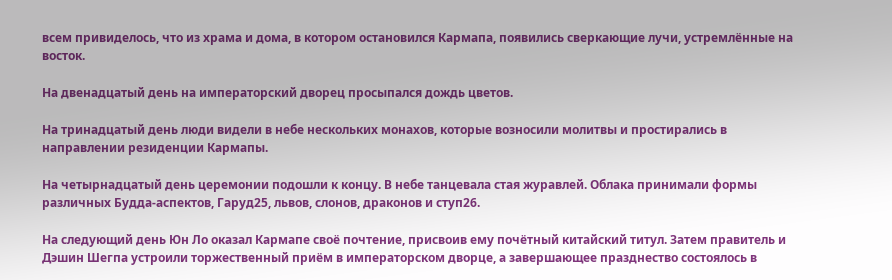всем привиделось, что из храма и дома, в котором остановился Кармапа, появились сверкающие лучи, устремлённые на восток.

На двенадцатый день на императорский дворец просыпался дождь цветов.

На тринадцатый день люди видели в небе нескольких монахов, которые возносили молитвы и простирались в направлении резиденции Кармапы.

На четырнадцатый день церемонии подошли к концу. В небе танцевала стая журавлей. Облака принимали формы различных Будда-аспектов, Гаруд25, львов, слонов, драконов и ступ26.

На следующий день Юн Ло оказал Кармапе своё почтение, присвоив ему почётный китайский титул. Затем правитель и Дэшин Шегпа устроили торжественный приём в императорском дворце, а завершающее празднество состоялось в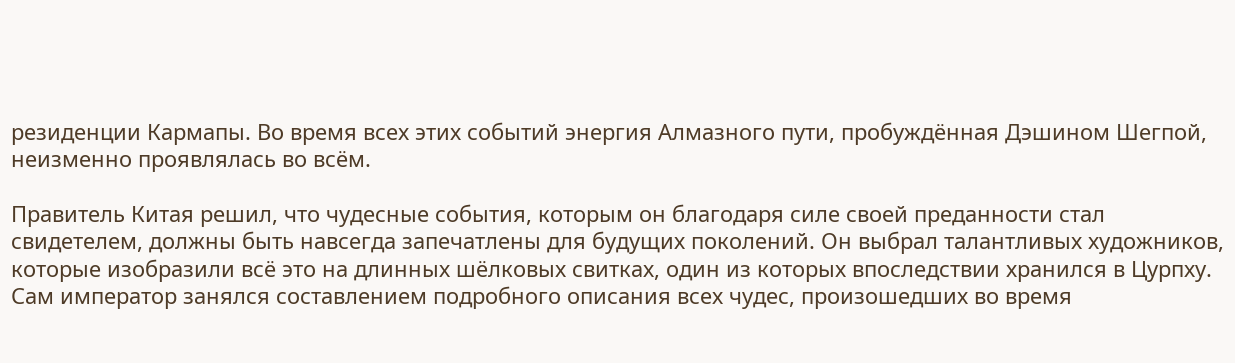резиденции Кармапы. Во время всех этих событий энергия Алмазного пути, пробуждённая Дэшином Шегпой, неизменно проявлялась во всём.

Правитель Китая решил, что чудесные события, которым он благодаря силе своей преданности стал свидетелем, должны быть навсегда запечатлены для будущих поколений. Он выбрал талантливых художников, которые изобразили всё это на длинных шёлковых свитках, один из которых впоследствии хранился в Цурпху. Сам император занялся составлением подробного описания всех чудес, произошедших во время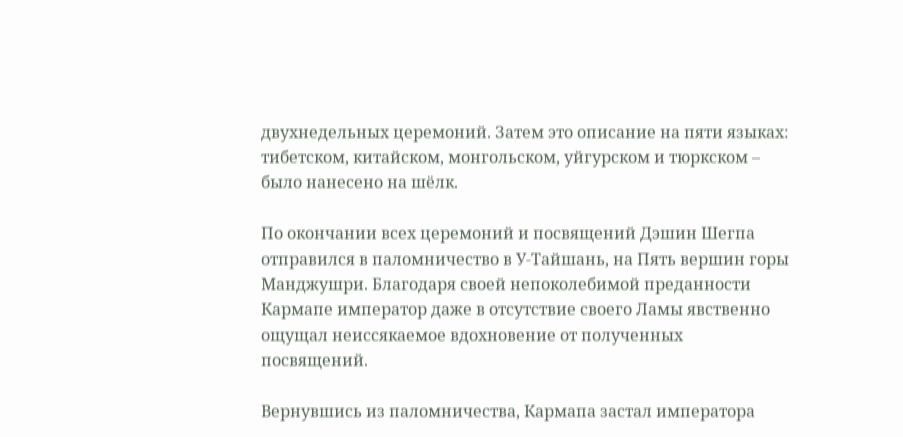двухнедельных церемоний. Затем это описание на пяти языках: тибетском, китайском, монгольском, уйгурском и тюркском – было нанесено на шёлк.

По окончании всех церемоний и посвящений Дэшин Шегпа отправился в паломничество в У-Тайшань, на Пять вершин горы Манджушри. Благодаря своей непоколебимой преданности Кармапе император даже в отсутствие своего Ламы явственно ощущал неиссякаемое вдохновение от полученных посвящений.

Вернувшись из паломничества, Кармапа застал императора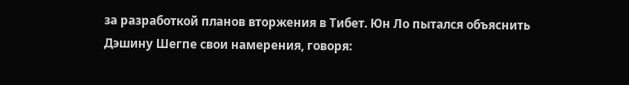за разработкой планов вторжения в Тибет. Юн Ло пытался объяснить Дэшину Шегпе свои намерения, говоря: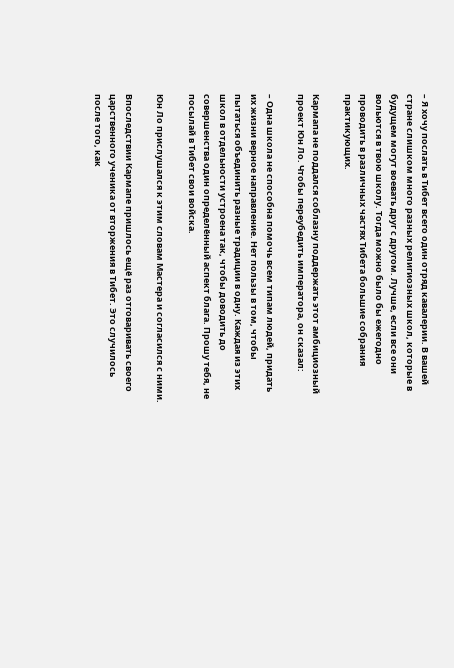– Я хочу послать в Тибет всего один отряд кавалерии. В вашей стране слишком много разных религиозных школ, которые в будущем могут воевать друг с другом. Лучше, если все они вольются в твою школу. Тогда можно было бы ежегодно проводить в различных частях Тибета большие собрания практикующих.

Кармапа не поддался соблазну поддержать этот амбициозный проект Юн Ло. Чтобы переубедить императора, он сказал:

– Одна школа не способна помочь всем типам людей, придать их жизни верное направление. Нет пользы в том, чтобы пытаться объединить разные традиции в одну. Каждая из этих школ в отдельности устроена так, чтобы доводить до совершенства один определённый аспект блага. Прошу тебя, не посылай в Тибет свои войска.

Юн Ло прислушался к этим словам Мастера и согласился с ними.

Впоследствии Кармапе пришлось ещё раз отговаривать своего царственного ученика от вторжения в Тибет. Это случилось после того, как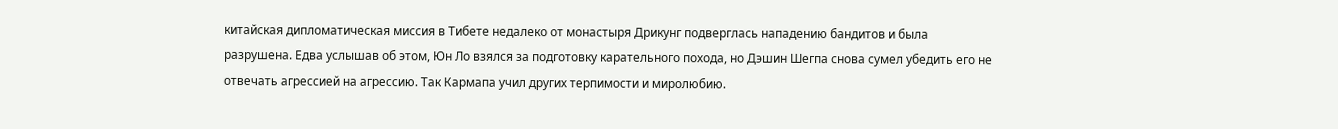китайская дипломатическая миссия в Тибете недалеко от монастыря Дрикунг подверглась нападению бандитов и была разрушена. Едва услышав об этом, Юн Ло взялся за подготовку карательного похода, но Дэшин Шегпа снова сумел убедить его не отвечать агрессией на агрессию. Так Кармапа учил других терпимости и миролюбию.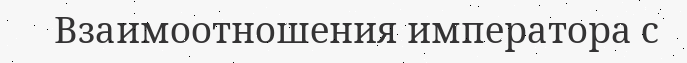Взаимоотношения императора с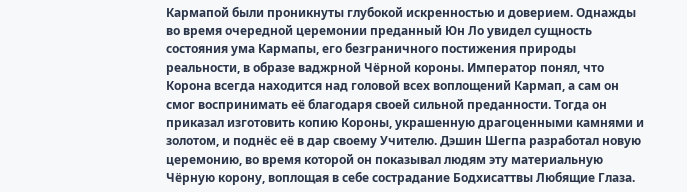Кармапой были проникнуты глубокой искренностью и доверием. Однажды во время очередной церемонии преданный Юн Ло увидел сущность состояния ума Кармапы, его безграничного постижения природы реальности, в образе ваджрной Чёрной короны. Император понял, что Корона всегда находится над головой всех воплощений Кармап, а сам он смог воспринимать её благодаря своей сильной преданности. Тогда он приказал изготовить копию Короны, украшенную драгоценными камнями и золотом, и поднёс её в дар своему Учителю. Дэшин Шегпа разработал новую церемонию, во время которой он показывал людям эту материальную Чёрную корону, воплощая в себе сострадание Бодхисаттвы Любящие Глаза.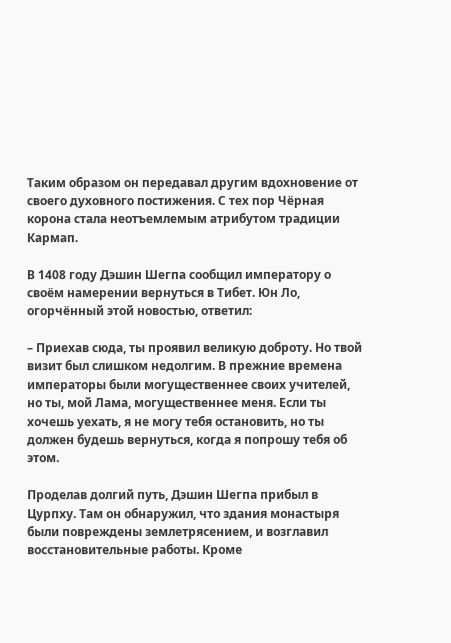Таким образом он передавал другим вдохновение от своего духовного постижения. С тех пор Чёрная корона стала неотъемлемым атрибутом традиции Кармап.

В 1408 году Дэшин Шегпа сообщил императору о своём намерении вернуться в Тибет. Юн Ло, огорчённый этой новостью, ответил:

– Приехав сюда, ты проявил великую доброту. Но твой визит был слишком недолгим. В прежние времена императоры были могущественнее своих учителей, но ты, мой Лама, могущественнее меня. Если ты хочешь уехать, я не могу тебя остановить, но ты должен будешь вернуться, когда я попрошу тебя об этом.

Проделав долгий путь, Дэшин Шегпа прибыл в Цурпху. Там он обнаружил, что здания монастыря были повреждены землетрясением, и возглавил восстановительные работы. Кроме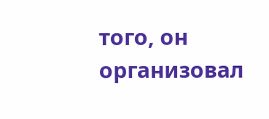того, он организовал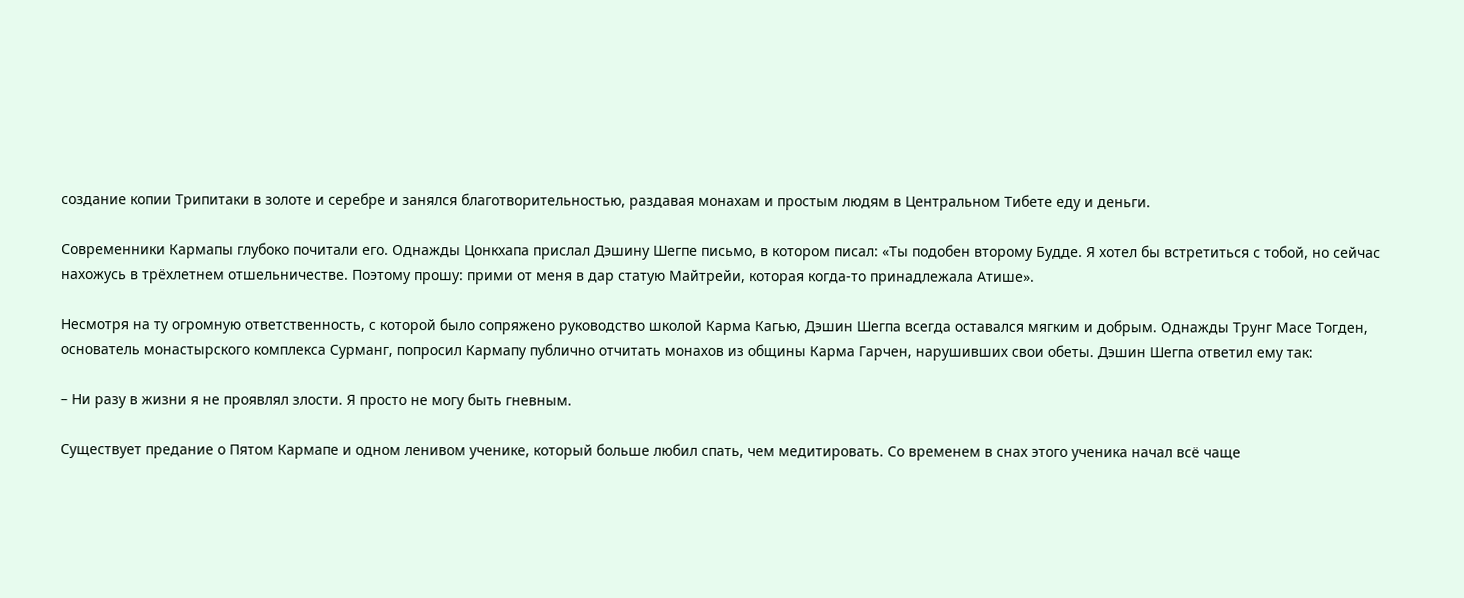создание копии Трипитаки в золоте и серебре и занялся благотворительностью, раздавая монахам и простым людям в Центральном Тибете еду и деньги.

Современники Кармапы глубоко почитали его. Однажды Цонкхапа прислал Дэшину Шегпе письмо, в котором писал: «Ты подобен второму Будде. Я хотел бы встретиться с тобой, но сейчас нахожусь в трёхлетнем отшельничестве. Поэтому прошу: прими от меня в дар статую Майтрейи, которая когда-то принадлежала Атише».

Несмотря на ту огромную ответственность, с которой было сопряжено руководство школой Карма Кагью, Дэшин Шегпа всегда оставался мягким и добрым. Однажды Трунг Масе Тогден, основатель монастырского комплекса Сурманг, попросил Кармапу публично отчитать монахов из общины Карма Гарчен, нарушивших свои обеты. Дэшин Шегпа ответил ему так:

– Ни разу в жизни я не проявлял злости. Я просто не могу быть гневным.

Существует предание о Пятом Кармапе и одном ленивом ученике, который больше любил спать, чем медитировать. Со временем в снах этого ученика начал всё чаще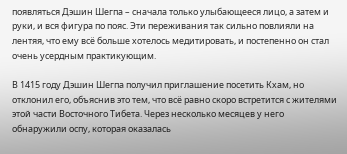появляться Дэшин Шегпа – сначала только улыбающееся лицо, а затем и руки, и вся фигура по пояс. Эти переживания так сильно повлияли на лентяя, что ему всё больше хотелось медитировать, и постепенно он стал очень усердным практикующим.

В 1415 году Дэшин Шегпа получил приглашение посетить Кхам, но отклонил его, объяснив это тем, что всё равно скоро встретится с жителями этой части Восточного Тибета. Через несколько месяцев у него обнаружили оспу, которая оказалась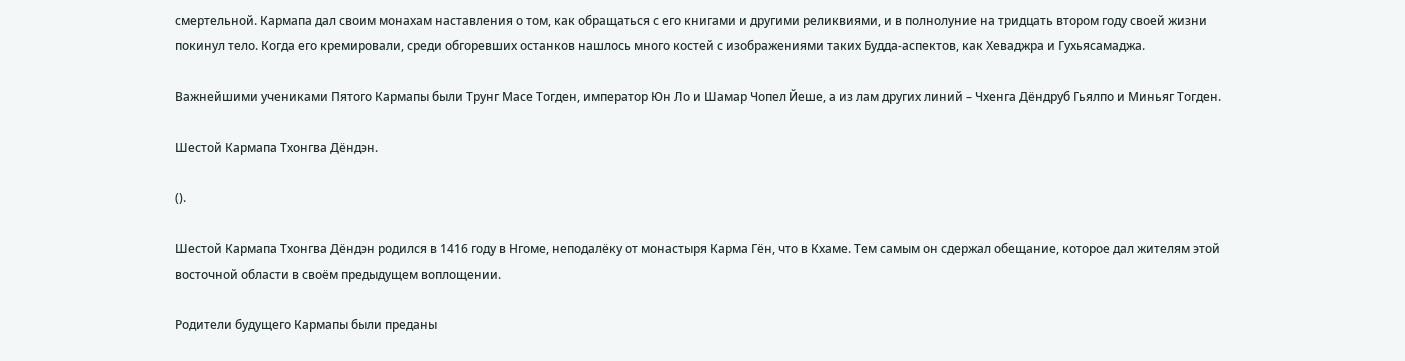смертельной. Кармапа дал своим монахам наставления о том, как обращаться с его книгами и другими реликвиями, и в полнолуние на тридцать втором году своей жизни покинул тело. Когда его кремировали, среди обгоревших останков нашлось много костей с изображениями таких Будда-аспектов, как Хеваджра и Гухьясамаджа.

Важнейшими учениками Пятого Кармапы были Трунг Масе Тогден, император Юн Ло и Шамар Чопел Йеше, а из лам других линий – Чхенга Дёндруб Гьялпо и Миньяг Тогден.

Шестой Кармапа Тхонгва Дёндэн.

().

Шестой Кармапа Тхонгва Дёндэн родился в 1416 году в Нгоме, неподалёку от монастыря Карма Гён, что в Кхаме. Тем самым он сдержал обещание, которое дал жителям этой восточной области в своём предыдущем воплощении.

Родители будущего Кармапы были преданы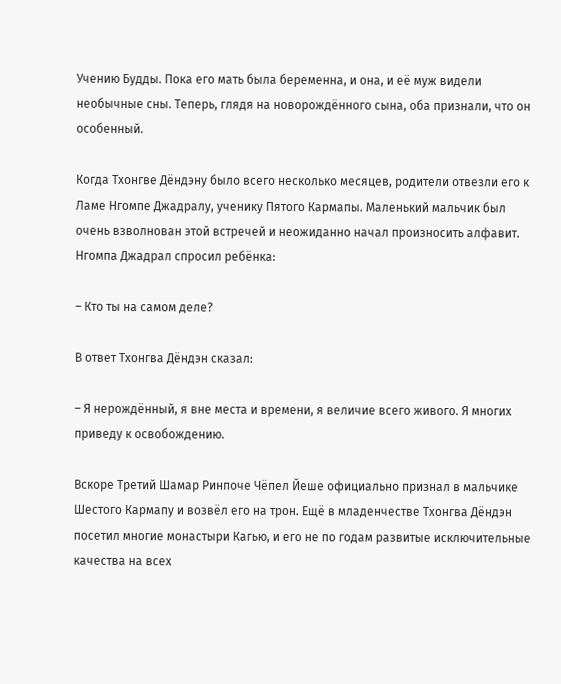Учению Будды. Пока его мать была беременна, и она, и её муж видели необычные сны. Теперь, глядя на новорождённого сына, оба признали, что он особенный.

Когда Тхонгве Дёндэну было всего несколько месяцев, родители отвезли его к Ламе Нгомпе Джадралу, ученику Пятого Кармапы. Маленький мальчик был очень взволнован этой встречей и неожиданно начал произносить алфавит. Нгомпа Джадрал спросил ребёнка:

– Кто ты на самом деле?

В ответ Тхонгва Дёндэн сказал:

– Я нерождённый, я вне места и времени, я величие всего живого. Я многих приведу к освобождению.

Вскоре Третий Шамар Ринпоче Чёпел Йеше официально признал в мальчике Шестого Кармапу и возвёл его на трон. Ещё в младенчестве Тхонгва Дёндэн посетил многие монастыри Кагью, и его не по годам развитые исключительные качества на всех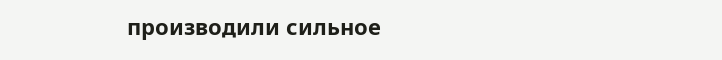производили сильное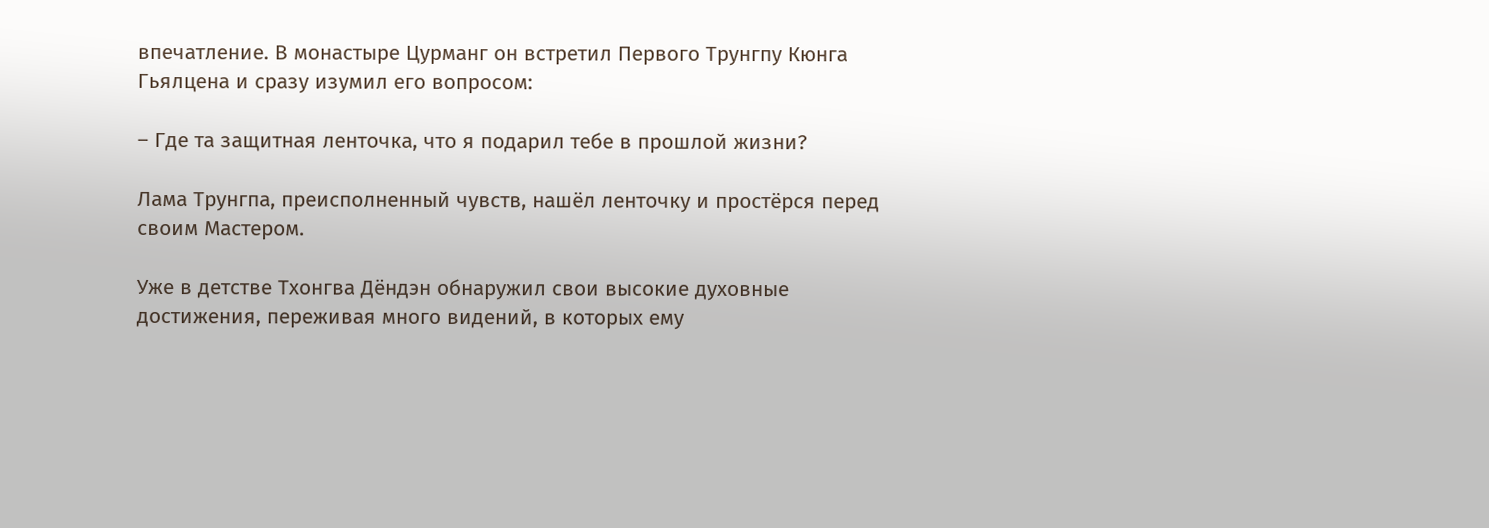впечатление. В монастыре Цурманг он встретил Первого Трунгпу Кюнга Гьялцена и сразу изумил его вопросом:

– Где та защитная ленточка, что я подарил тебе в прошлой жизни?

Лама Трунгпа, преисполненный чувств, нашёл ленточку и простёрся перед своим Мастером.

Уже в детстве Тхонгва Дёндэн обнаружил свои высокие духовные достижения, переживая много видений, в которых ему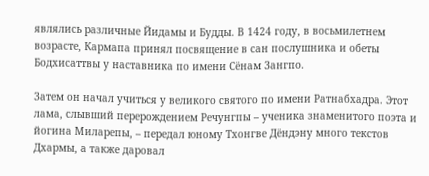являлись различные Йидамы и Будды. В 1424 году, в восьмилетнем возрасте, Кармапа принял посвящение в сан послушника и обеты Бодхисаттвы у наставника по имени Сёнам Зангпо.

Затем он начал учиться у великого святого по имени Ратнабхадра. Этот лама, слывший перерождением Речунгпы – ученика знаменитого поэта и йогина Миларепы, – передал юному Тхонгве Дёндэну много текстов Дхармы, а также даровал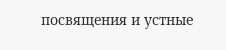посвящения и устные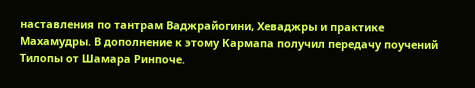наставления по тантрам Ваджрайогини, Хеваджры и практике Махамудры. В дополнение к этому Кармапа получил передачу поучений Тилопы от Шамара Ринпоче.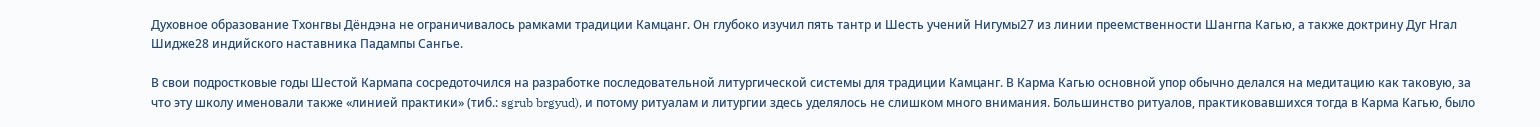Духовное образование Тхонгвы Дёндэна не ограничивалось рамками традиции Камцанг. Он глубоко изучил пять тантр и Шесть учений Нигумы27 из линии преемственности Шангпа Кагью, а также доктрину Дуг Нгал Шидже28 индийского наставника Падампы Сангье.

В свои подростковые годы Шестой Кармапа сосредоточился на разработке последовательной литургической системы для традиции Камцанг. В Карма Кагью основной упор обычно делался на медитацию как таковую, за что эту школу именовали также «линией практики» (тиб.: sgrub brgyud), и потому ритуалам и литургии здесь уделялось не слишком много внимания. Большинство ритуалов, практиковавшихся тогда в Карма Кагью, было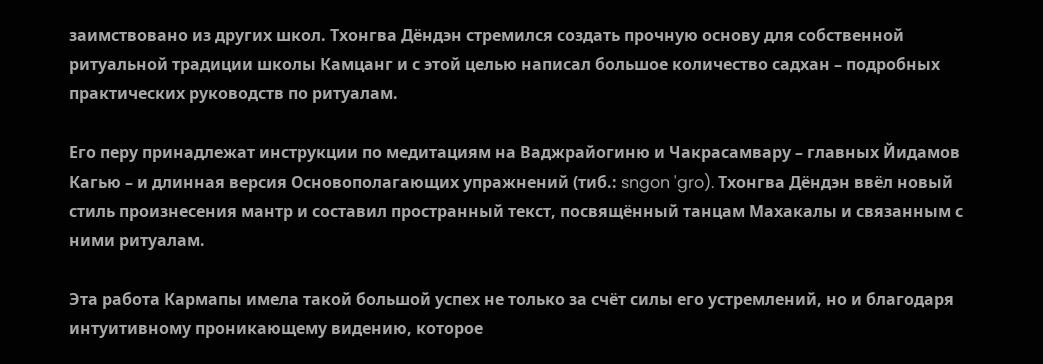заимствовано из других школ. Тхонгва Дёндэн стремился создать прочную основу для собственной ритуальной традиции школы Камцанг и с этой целью написал большое количество садхан – подробных практических руководств по ритуалам.

Его перу принадлежат инструкции по медитациям на Ваджрайогиню и Чакрасамвару – главных Йидамов Кагью – и длинная версия Основополагающих упражнений (тиб.: sngon 'gro). Тхонгва Дёндэн ввёл новый стиль произнесения мантр и составил пространный текст, посвящённый танцам Махакалы и связанным с ними ритуалам.

Эта работа Кармапы имела такой большой успех не только за счёт силы его устремлений, но и благодаря интуитивному проникающему видению, которое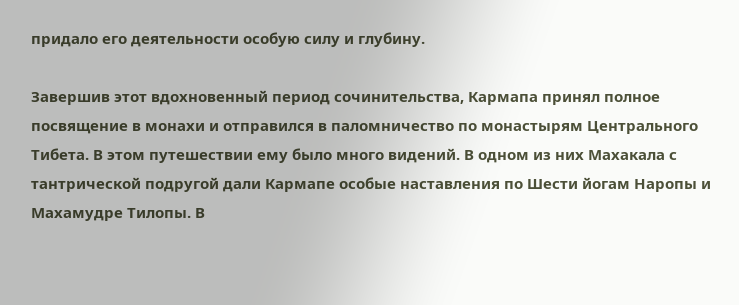придало его деятельности особую силу и глубину.

Завершив этот вдохновенный период сочинительства, Кармапа принял полное посвящение в монахи и отправился в паломничество по монастырям Центрального Тибета. В этом путешествии ему было много видений. В одном из них Махакала с тантрической подругой дали Кармапе особые наставления по Шести йогам Наропы и Махамудре Тилопы. В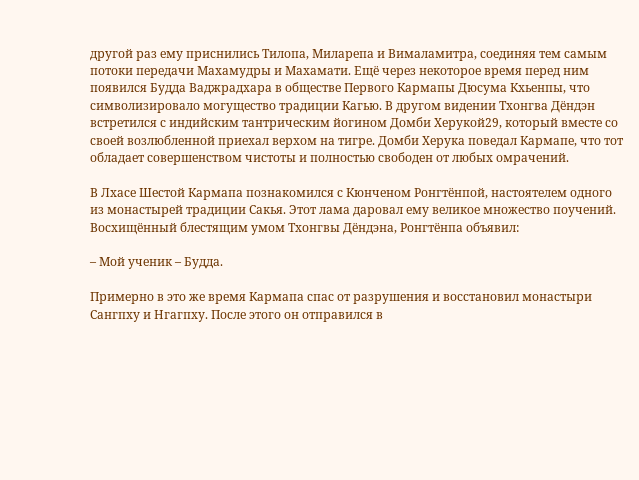другой раз ему приснились Тилопа, Миларепа и Вималамитра, соединяя тем самым потоки передачи Махамудры и Махамати. Ещё через некоторое время перед ним появился Будда Ваджрадхара в обществе Первого Кармапы Дюсума Кхьенпы, что символизировало могущество традиции Кагью. В другом видении Тхонгва Дёндэн встретился с индийским тантрическим йогином Домби Херукой29, который вместе со своей возлюбленной приехал верхом на тигре. Домби Херука поведал Кармапе, что тот обладает совершенством чистоты и полностью свободен от любых омрачений.

В Лхасе Шестой Кармапа познакомился с Кюнченом Ронгтёнпой, настоятелем одного из монастырей традиции Сакья. Этот лама даровал ему великое множество поучений. Восхищённый блестящим умом Тхонгвы Дёндэна, Ронгтёнпа объявил:

– Мой ученик – Будда.

Примерно в это же время Кармапа спас от разрушения и восстановил монастыри Сангпху и Нгагпху. После этого он отправился в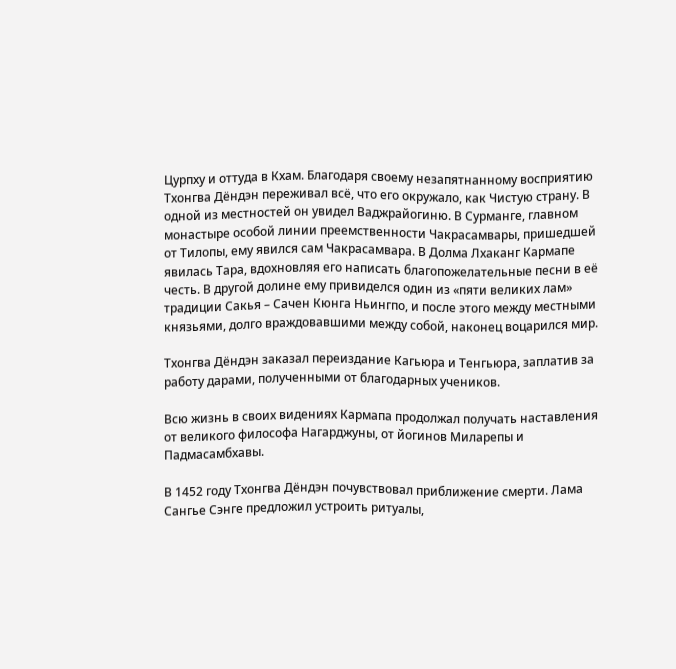Цурпху и оттуда в Кхам. Благодаря своему незапятнанному восприятию Тхонгва Дёндэн переживал всё, что его окружало, как Чистую страну. В одной из местностей он увидел Ваджрайогиню. В Сурманге, главном монастыре особой линии преемственности Чакрасамвары, пришедшей от Тилопы, ему явился сам Чакрасамвара. В Долма Лхаканг Кармапе явилась Тара, вдохновляя его написать благопожелательные песни в её честь. В другой долине ему привиделся один из «пяти великих лам» традиции Сакья – Сачен Кюнга Ньингпо, и после этого между местными князьями, долго враждовавшими между собой, наконец воцарился мир.

Тхонгва Дёндэн заказал переиздание Кагьюра и Тенгьюра, заплатив за работу дарами, полученными от благодарных учеников.

Всю жизнь в своих видениях Кармапа продолжал получать наставления от великого философа Нагарджуны, от йогинов Миларепы и Падмасамбхавы.

В 1452 году Тхонгва Дёндэн почувствовал приближение смерти. Лама Сангье Сэнге предложил устроить ритуалы,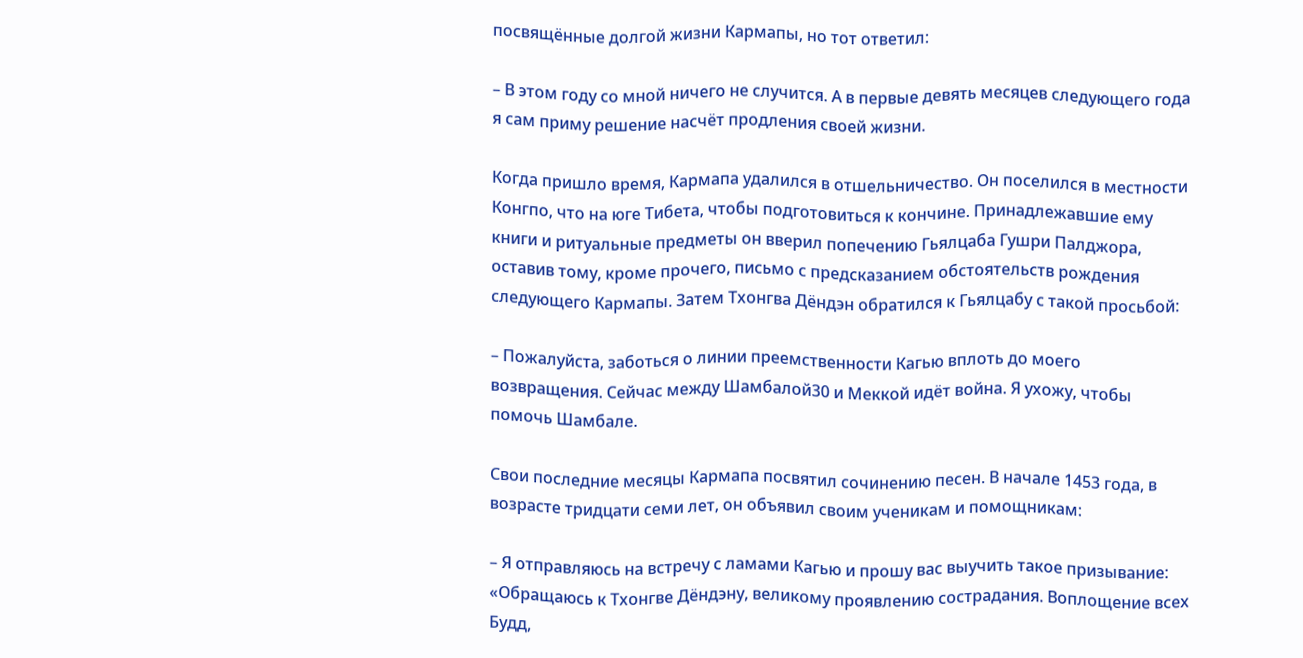посвящённые долгой жизни Кармапы, но тот ответил:

– В этом году со мной ничего не случится. А в первые девять месяцев следующего года я сам приму решение насчёт продления своей жизни.

Когда пришло время, Кармапа удалился в отшельничество. Он поселился в местности Конгпо, что на юге Тибета, чтобы подготовиться к кончине. Принадлежавшие ему книги и ритуальные предметы он вверил попечению Гьялцаба Гушри Палджора, оставив тому, кроме прочего, письмо с предсказанием обстоятельств рождения следующего Кармапы. Затем Тхонгва Дёндэн обратился к Гьялцабу с такой просьбой:

– Пожалуйста, заботься о линии преемственности Кагью вплоть до моего возвращения. Сейчас между Шамбалой30 и Меккой идёт война. Я ухожу, чтобы помочь Шамбале.

Свои последние месяцы Кармапа посвятил сочинению песен. В начале 1453 года, в возрасте тридцати семи лет, он объявил своим ученикам и помощникам:

– Я отправляюсь на встречу с ламами Кагью и прошу вас выучить такое призывание: «Обращаюсь к Тхонгве Дёндэну, великому проявлению сострадания. Воплощение всех Будд,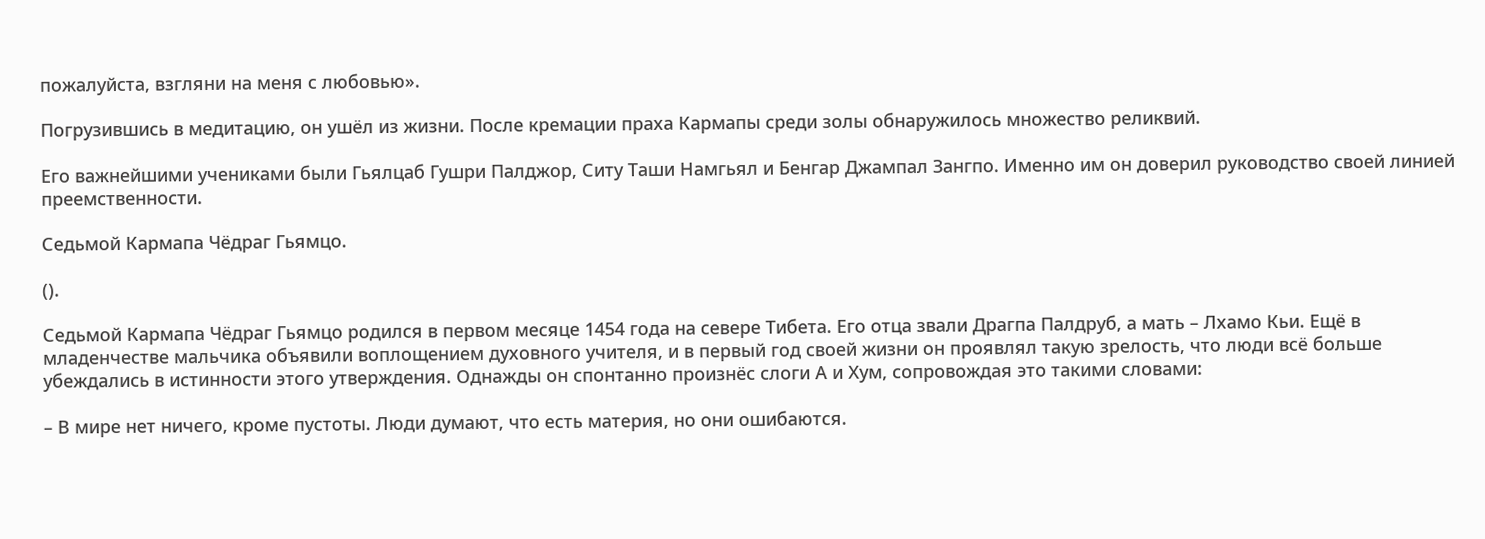пожалуйста, взгляни на меня с любовью».

Погрузившись в медитацию, он ушёл из жизни. После кремации праха Кармапы среди золы обнаружилось множество реликвий.

Его важнейшими учениками были Гьялцаб Гушри Палджор, Ситу Таши Намгьял и Бенгар Джампал Зангпо. Именно им он доверил руководство своей линией преемственности.

Седьмой Кармапа Чёдраг Гьямцо.

().

Седьмой Кармапа Чёдраг Гьямцо родился в первом месяце 1454 года на севере Тибета. Его отца звали Драгпа Палдруб, а мать – Лхамо Кьи. Ещё в младенчестве мальчика объявили воплощением духовного учителя, и в первый год своей жизни он проявлял такую зрелость, что люди всё больше убеждались в истинности этого утверждения. Однажды он спонтанно произнёс слоги А и Хум, сопровождая это такими словами:

– В мире нет ничего, кроме пустоты. Люди думают, что есть материя, но они ошибаются.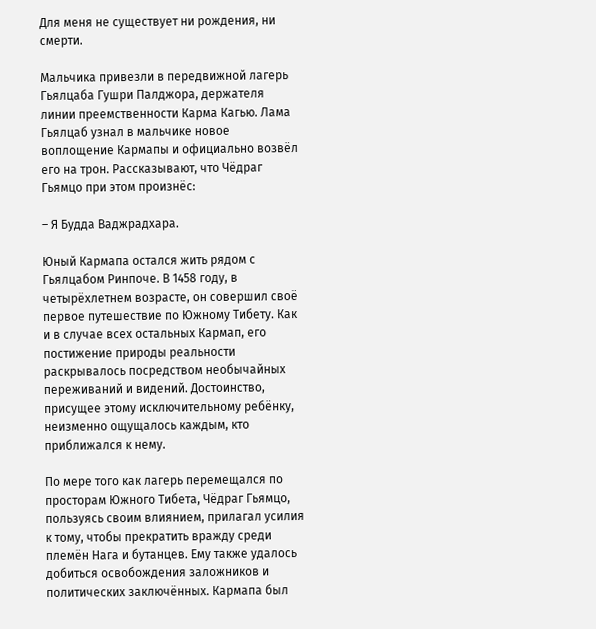Для меня не существует ни рождения, ни смерти.

Мальчика привезли в передвижной лагерь Гьялцаба Гушри Палджора, держателя линии преемственности Карма Кагью. Лама Гьялцаб узнал в мальчике новое воплощение Кармапы и официально возвёл его на трон. Рассказывают, что Чёдраг Гьямцо при этом произнёс:

– Я Будда Ваджрадхара.

Юный Кармапа остался жить рядом с Гьялцабом Ринпоче. В 1458 году, в четырёхлетнем возрасте, он совершил своё первое путешествие по Южному Тибету. Как и в случае всех остальных Кармап, его постижение природы реальности раскрывалось посредством необычайных переживаний и видений. Достоинство, присущее этому исключительному ребёнку, неизменно ощущалось каждым, кто приближался к нему.

По мере того как лагерь перемещался по просторам Южного Тибета, Чёдраг Гьямцо, пользуясь своим влиянием, прилагал усилия к тому, чтобы прекратить вражду среди племён Нага и бутанцев. Ему также удалось добиться освобождения заложников и политических заключённых. Кармапа был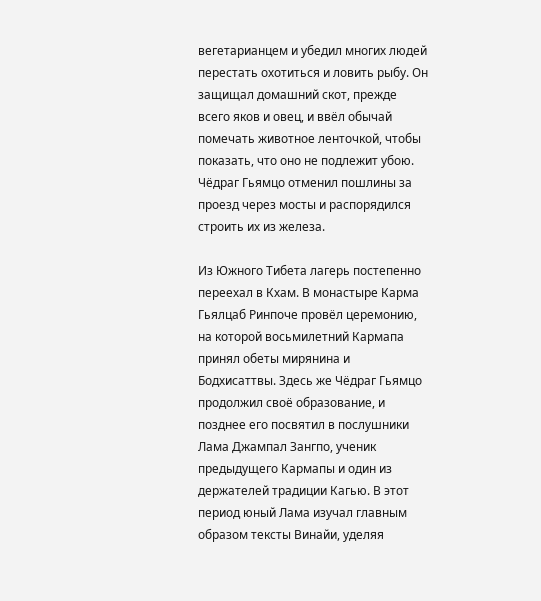вегетарианцем и убедил многих людей перестать охотиться и ловить рыбу. Он защищал домашний скот, прежде всего яков и овец, и ввёл обычай помечать животное ленточкой, чтобы показать, что оно не подлежит убою. Чёдраг Гьямцо отменил пошлины за проезд через мосты и распорядился строить их из железа.

Из Южного Тибета лагерь постепенно переехал в Кхам. В монастыре Карма Гьялцаб Ринпоче провёл церемонию, на которой восьмилетний Кармапа принял обеты мирянина и Бодхисаттвы. Здесь же Чёдраг Гьямцо продолжил своё образование, и позднее его посвятил в послушники Лама Джампал Зангпо, ученик предыдущего Кармапы и один из держателей традиции Кагью. В этот период юный Лама изучал главным образом тексты Винайи, уделяя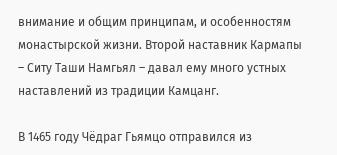внимание и общим принципам, и особенностям монастырской жизни. Второй наставник Кармапы – Ситу Таши Намгьял – давал ему много устных наставлений из традиции Камцанг.

В 1465 году Чёдраг Гьямцо отправился из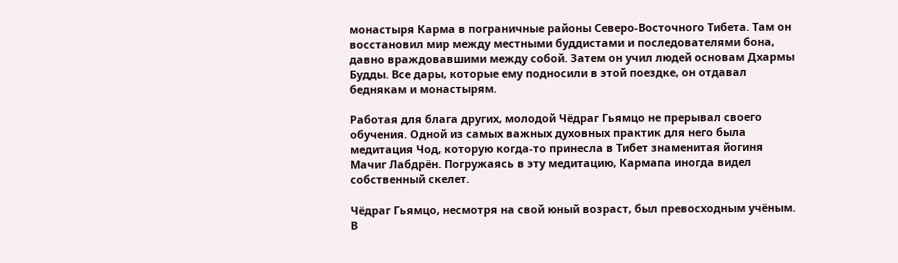монастыря Карма в пограничные районы Северо-Восточного Тибета. Там он восстановил мир между местными буддистами и последователями бона, давно враждовавшими между собой. Затем он учил людей основам Дхармы Будды. Все дары, которые ему подносили в этой поездке, он отдавал беднякам и монастырям.

Работая для блага других, молодой Чёдраг Гьямцо не прерывал своего обучения. Одной из самых важных духовных практик для него была медитация Чод, которую когда-то принесла в Тибет знаменитая йогиня Мачиг Лабдрён. Погружаясь в эту медитацию, Кармапа иногда видел собственный скелет.

Чёдраг Гьямцо, несмотря на свой юный возраст, был превосходным учёным. В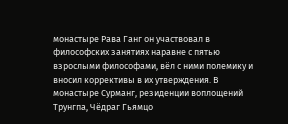монастыре Рава Ганг он участвовал в философских занятиях наравне с пятью взрослыми философами, вёл с ними полемику и вносил коррективы в их утверждения. В монастыре Сурманг, резиденции воплощений Трунгпа, Чёдраг Гьямцо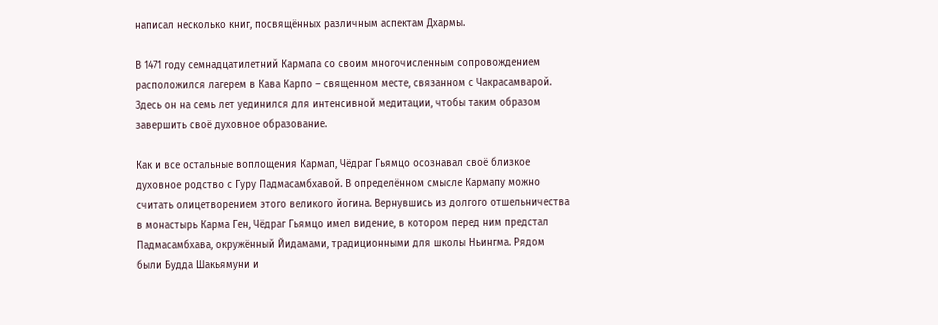написал несколько книг, посвящённых различным аспектам Дхармы.

В 1471 году семнадцатилетний Кармапа со своим многочисленным сопровождением расположился лагерем в Кава Карпо – священном месте, связанном с Чакрасамварой. Здесь он на семь лет уединился для интенсивной медитации, чтобы таким образом завершить своё духовное образование.

Как и все остальные воплощения Кармап, Чёдраг Гьямцо осознавал своё близкое духовное родство с Гуру Падмасамбхавой. В определённом смысле Кармапу можно считать олицетворением этого великого йогина. Вернувшись из долгого отшельничества в монастырь Карма Ген, Чёдраг Гьямцо имел видение, в котором перед ним предстал Падмасамбхава, окружённый Йидамами, традиционными для школы Ньингма. Рядом были Будда Шакьямуни и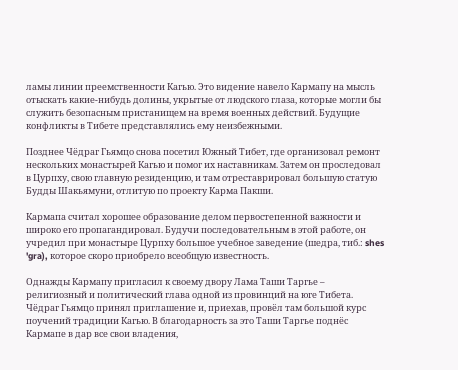ламы линии преемственности Кагью. Это видение навело Кармапу на мысль отыскать какие-нибудь долины, укрытые от людского глаза, которые могли бы служить безопасным пристанищем на время военных действий. Будущие конфликты в Тибете представлялись ему неизбежными.

Позднее Чёдраг Гьямцо снова посетил Южный Тибет, где организовал ремонт нескольких монастырей Кагью и помог их наставникам. Затем он проследовал в Цурпху, свою главную резиденцию, и там отреставрировал большую статую Будды Шакьямуни, отлитую по проекту Карма Пакши.

Кармапа считал хорошее образование делом первостепенной важности и широко его пропагандировал. Будучи последовательным в этой работе, он учредил при монастыре Цурпху большое учебное заведение (шедра, тиб.: shes 'gra), которое скоро приобрело всеобщую известность.

Однажды Кармапу пригласил к своему двору Лама Таши Таргье – религиозный и политический глава одной из провинций на юге Тибета. Чёдраг Гьямцо принял приглашение и, приехав, провёл там большой курс поучений традиции Кагью. В благодарность за это Таши Таргье поднёс Кармапе в дар все свои владения,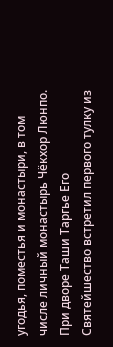угодья, поместья и монастыри, в том числе личный монастырь Чёкхор Люнпо. При дворе Таши Таргье Его Святейшество встретил первого тулку из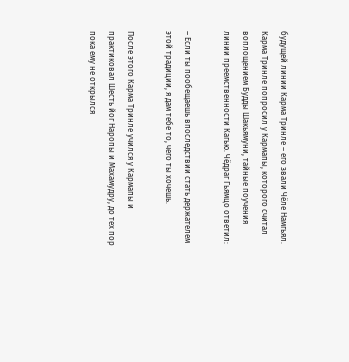будущей линии Карма Тринле – его звали Чёле Намгьял. Карма Тринле попросил у Кармапы, которого считал воплощением Будды Шакьямуни, тайные поучения линии преемственности Кагью. Чёдраг Гьямцо ответил:

– Если ты пообещаешь впоследствии стать держателем этой традиции, я дам тебе то, чего ты хочешь.

После этого Карма Тринле учился у Кармапы и практиковал Шесть йог Наропы и Махамудру, до тех пор пока ему не открылся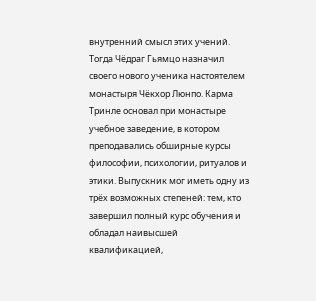внутренний смысл этих учений. Тогда Чёдраг Гьямцо назначил своего нового ученика настоятелем монастыря Чёкхор Люнпо. Карма Тринле основал при монастыре учебное заведение, в котором преподавались обширные курсы философии, психологии, ритуалов и этики. Выпускник мог иметь одну из трёх возможных степеней: тем, кто завершил полный курс обучения и обладал наивысшей квалификацией,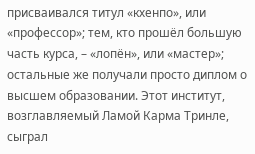присваивался титул «кхенпо», или «профессор»; тем, кто прошёл большую часть курса, – «лопён», или «мастер»; остальные же получали просто диплом о высшем образовании. Этот институт, возглавляемый Ламой Карма Тринле, сыграл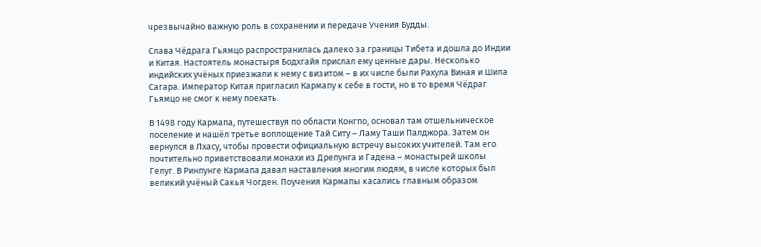чрезвычайно важную роль в сохранении и передаче Учения Будды.

Слава Чёдрага Гьямцо распространилась далеко за границы Тибета и дошла до Индии и Китая. Настоятель монастыря Бодхгайя прислал ему ценные дары. Несколько индийских учёных приезжали к нему с визитом – в их числе были Рахула Виная и Шила Сагара. Император Китая пригласил Кармапу к себе в гости, но в то время Чёдраг Гьямцо не смог к нему поехать.

В 1498 году Кармапа, путешествуя по области Конгпо, основал там отшельническое поселение и нашёл третье воплощение Тай Ситу – Ламу Таши Палджора. Затем он вернулся в Лхасу, чтобы провести официальную встречу высоких учителей. Там его почтительно приветствовали монахи из Дрепунга и Гадена – монастырей школы Гелуг. В Ринпунге Кармапа давал наставления многим людям, в числе которых был великий учёный Сакья Чогден. Поучения Кармапы касались главным образом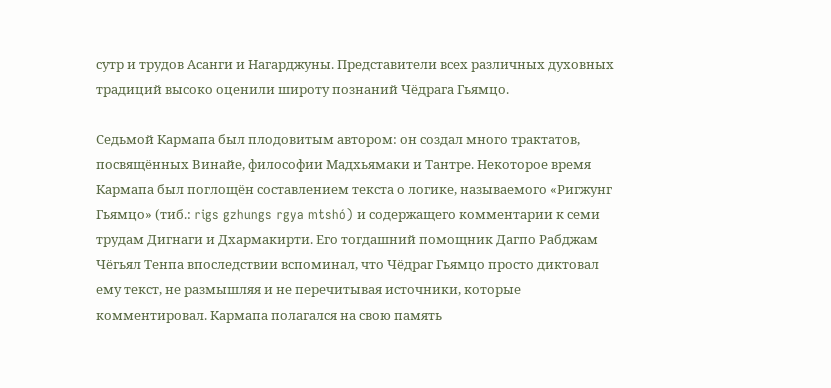сутр и трудов Асанги и Нагарджуны. Представители всех различных духовных традиций высоко оценили широту познаний Чёдрага Гьямцо.

Седьмой Кармапа был плодовитым автором: он создал много трактатов, посвящённых Винайе, философии Мадхьямаки и Тантре. Некоторое время Кармапа был поглощён составлением текста о логике, называемого «Ригжунг Гьямцо» (тиб.: rigs gzhungs rgya mtshó) и содержащего комментарии к семи трудам Дигнаги и Дхармакирти. Его тогдашний помощник Дагпо Рабджам Чёгьял Тенпа впоследствии вспоминал, что Чёдраг Гьямцо просто диктовал ему текст, не размышляя и не перечитывая источники, которые комментировал. Кармапа полагался на свою память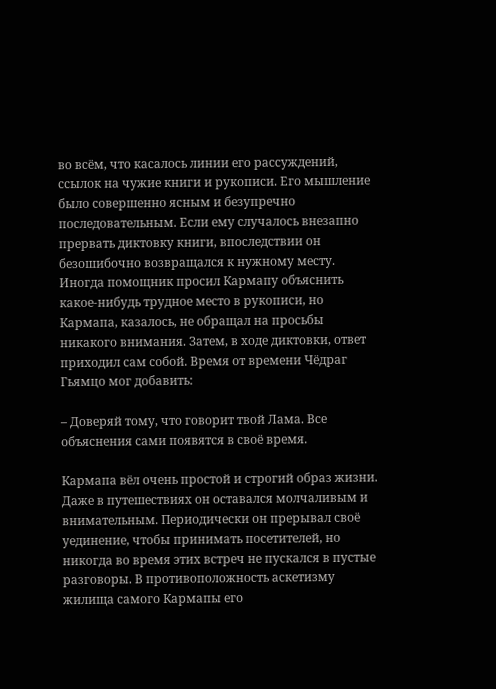во всём, что касалось линии его рассуждений, ссылок на чужие книги и рукописи. Его мышление было совершенно ясным и безупречно последовательным. Если ему случалось внезапно прервать диктовку книги, впоследствии он безошибочно возвращался к нужному месту. Иногда помощник просил Кармапу объяснить какое-нибудь трудное место в рукописи, но Кармапа, казалось, не обращал на просьбы никакого внимания. Затем, в ходе диктовки, ответ приходил сам собой. Время от времени Чёдраг Гьямцо мог добавить:

– Доверяй тому, что говорит твой Лама. Все объяснения сами появятся в своё время.

Кармапа вёл очень простой и строгий образ жизни. Даже в путешествиях он оставался молчаливым и внимательным. Периодически он прерывал своё уединение, чтобы принимать посетителей, но никогда во время этих встреч не пускался в пустые разговоры. В противоположность аскетизму жилища самого Кармапы его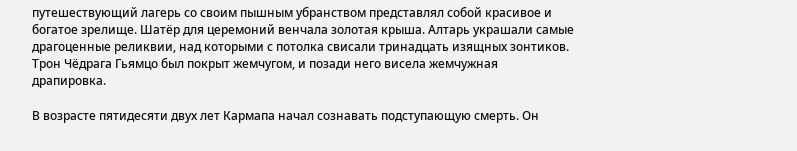путешествующий лагерь со своим пышным убранством представлял собой красивое и богатое зрелище. Шатёр для церемоний венчала золотая крыша. Алтарь украшали самые драгоценные реликвии, над которыми с потолка свисали тринадцать изящных зонтиков. Трон Чёдрага Гьямцо был покрыт жемчугом, и позади него висела жемчужная драпировка.

В возрасте пятидесяти двух лет Кармапа начал сознавать подступающую смерть. Он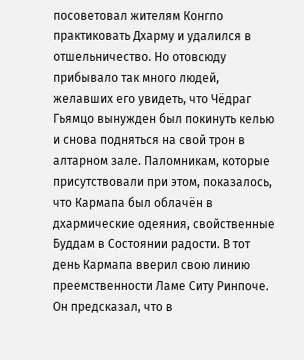посоветовал жителям Конгпо практиковать Дхарму и удалился в отшельничество. Но отовсюду прибывало так много людей, желавших его увидеть, что Чёдраг Гьямцо вынужден был покинуть келью и снова подняться на свой трон в алтарном зале. Паломникам, которые присутствовали при этом, показалось, что Кармапа был облачён в дхармические одеяния, свойственные Буддам в Состоянии радости. В тот день Кармапа вверил свою линию преемственности Ламе Ситу Ринпоче. Он предсказал, что в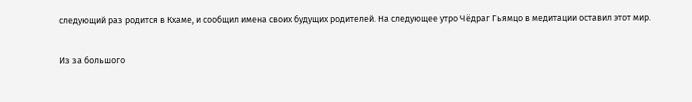следующий раз родится в Кхаме, и сообщил имена своих будущих родителей. На следующее утро Чёдраг Гьямцо в медитации оставил этот мир.

Из за большого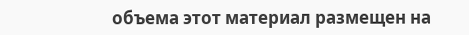объема этот материал размещен на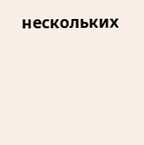нескольких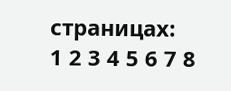страницах:
1 2 3 4 5 6 7 8